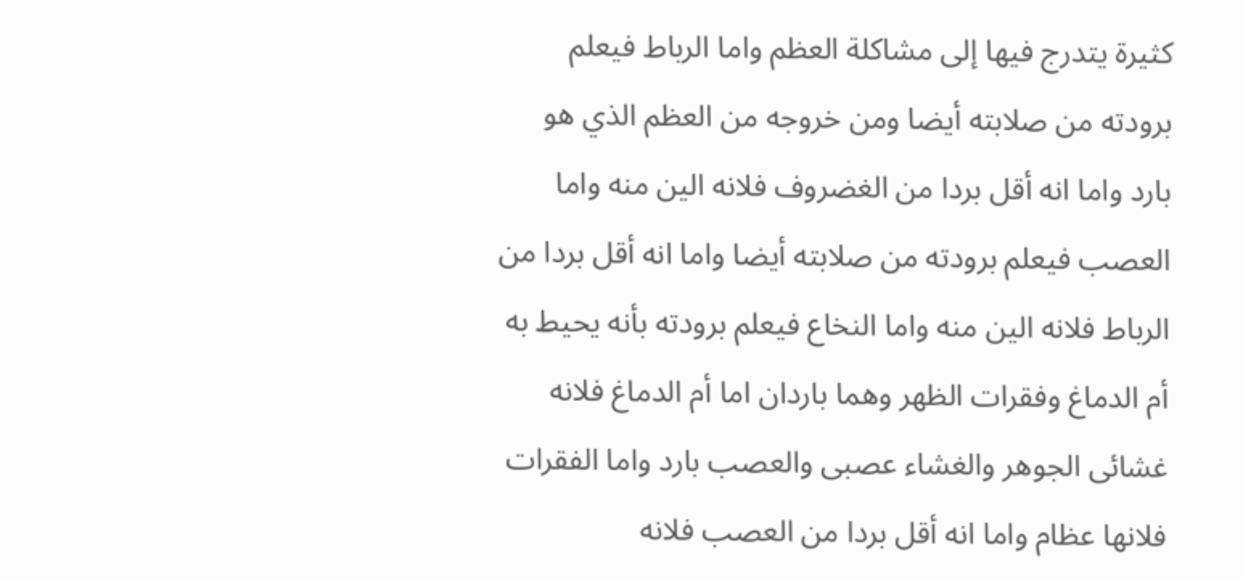كثيرة يتدرج فيها إلى مشاكلة العظم واما الرباط فيعلم برودته من صلابته أيضا ومن خروجه من العظم الذي هو بارد واما انه أقل بردا من الغضروف فلانه الين منه واما العصب فيعلم برودته من صلابته أيضا واما انه أقل بردا من الرباط فلانه الين منه واما النخاع فيعلم برودته بأنه يحيط به أم الدماغ وفقرات الظهر وهما باردان اما أم الدماغ فلانه غشائى الجوهر والغشاء عصبى والعصب بارد واما الفقرات فلانها عظام واما انه أقل بردا من العصب فلانه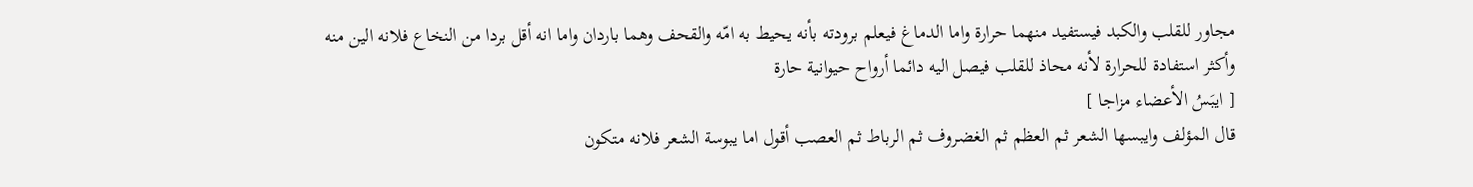مجاور للقلب والكبد فيستفيد منهما حرارة واما الدماغ فيعلم برودته بأنه يحيط به امّه والقحف وهما باردان واما انه أقل بردا من النخاع فلانه الين منه وأكثر استفادة للحرارة لأنه محاذ للقلب فيصل اليه دائما أرواح حيوانية حارة
[ ايبَسُ الأعضاء مزاجا ]
قال المؤلف وايبسها الشعر ثم العظم ثم الغضروف ثم الرباط ثم العصب أقول اما يبوسة الشعر فلانه متكون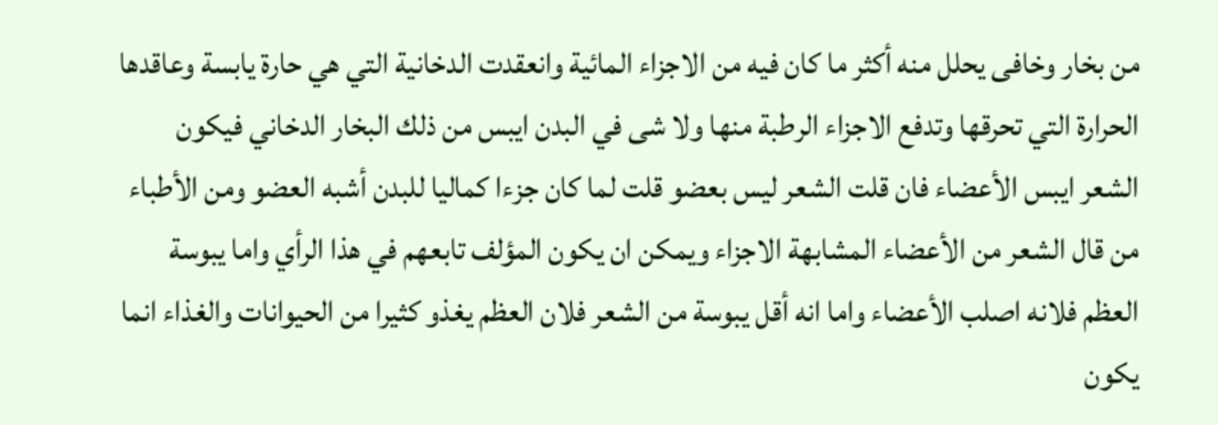من بخار وخافى يحلل منه أكثر ما كان فيه من الاجزاء المائية وانعقدت الدخانية التي هي حارة يابسة وعاقدها الحرارة التي تحرقها وتدفع الاجزاء الرطبة منها ولا شى في البدن ايبس من ذلك البخار الدخاني فيكون الشعر ايبس الأعضاء فان قلت الشعر ليس بعضو قلت لما كان جزءا كماليا للبدن أشبه العضو ومن الأطباء من قال الشعر من الأعضاء المشابهة الاجزاء ويمكن ان يكون المؤلف تابعهم في هذا الرأي واما يبوسة العظم فلانه اصلب الأعضاء واما انه أقل يبوسة من الشعر فلان العظم يغذو كثيرا من الحيوانات والغذاء انما يكون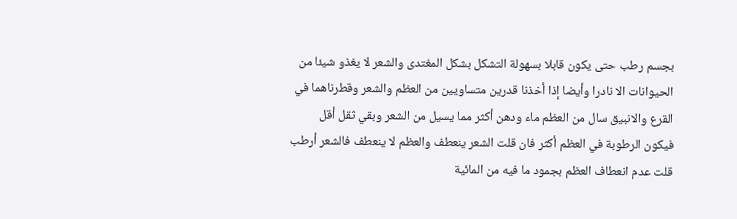بجسم رطب حتى يكون قابلا بسهولة التشكل بشكل المغتدى والشعر لا يغذو شيئا من الحيوانات الا نادرا وأيضا إذا أخذنا قدرين متساويين من العظم والشعر وقطرناهما في القرع والانبيق سال من العظم ماء ودهن أكثر مما يسيل من الشعر وبقي ثقل أقل فيكون الرطوبة في العظم أكثر فان قلت الشعر ينعطف والعظم لا ينعطف فالشعر أرطب قلت عدم انعطاف العظم بجمود ما فيه من المائية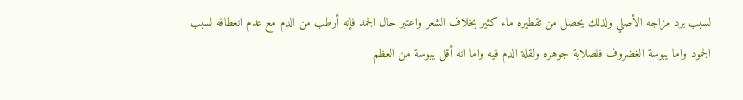لسبب برد مزاجه الأصلي ولذلك يحصل من تقطيره ماء كثير بخلاف الشعر واعتبر حال الجمد فإنه أرطب من الدم مع عدم انعطافه لسبب الجمود واما يبوسة الغضروف فلصلابة جوهره ولقلة الدم فيه واما انه أقل يبوسة من العظم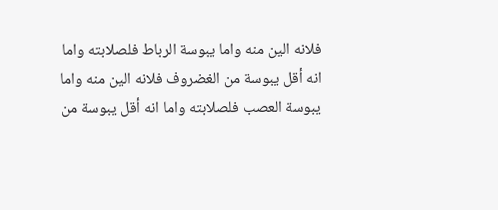فلانه الين منه واما يبوسة الرباط فلصلابته واما انه أقل يبوسة من الغضروف فلانه الين منه واما يبوسة العصب فلصلابته واما انه أقل يبوسة من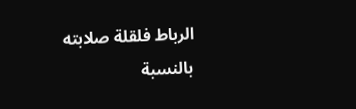الرباط فلقلة صلابته بالنسبة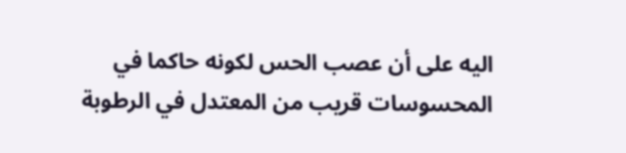اليه على أن عصب الحس لكونه حاكما في المحسوسات قريب من المعتدل في الرطوبة